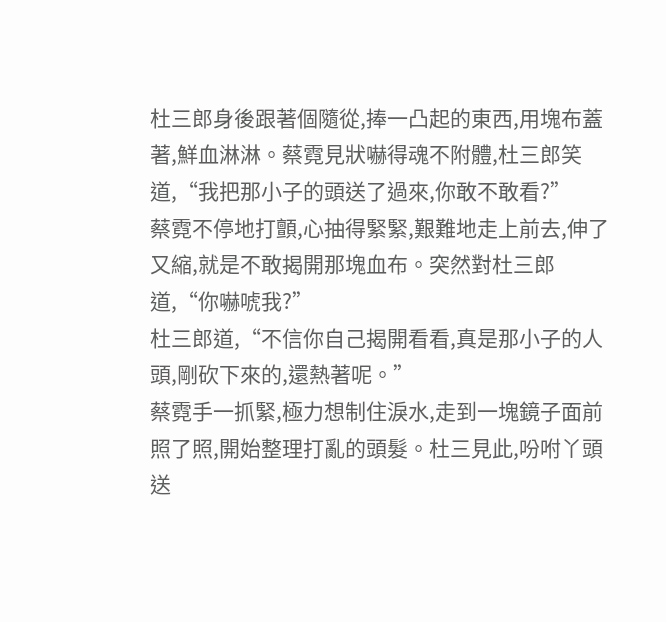杜三郎身後跟著個隨從,捧一凸起的東西,用塊布蓋著,鮮血淋淋。蔡霓見狀嚇得魂不附體,杜三郎笑道,“我把那小子的頭送了過來,你敢不敢看?”
蔡霓不停地打顫,心抽得緊緊,艱難地走上前去,伸了又縮,就是不敢揭開那塊血布。突然對杜三郎道,“你嚇唬我?”
杜三郎道,“不信你自己揭開看看,真是那小子的人頭,剛砍下來的,還熱著呢。”
蔡霓手一抓緊,極力想制住淚水,走到一塊鏡子面前照了照,開始整理打亂的頭髮。杜三見此,吩咐丫頭送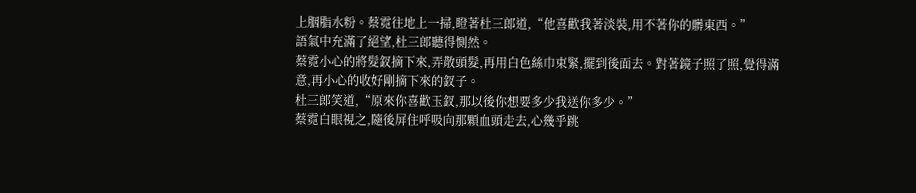上胭脂水粉。蔡霓往地上一掃,瞪著杜三郎道,“他喜歡我著淡裝,用不著你的髒東西。”
語氣中充滿了絕望,杜三郎聽得惻然。
蔡霓小心的將髮釵摘下來,弄散頭髮,再用白色絲巾束緊,擺到後面去。對著鏡子照了照,覺得滿意,再小心的收好剛摘下來的釵子。
杜三郎笑道,“原來你喜歡玉釵,那以後你想要多少我送你多少。”
蔡霓白眼視之,隨後屏住呼吸向那顆血頭走去,心幾乎跳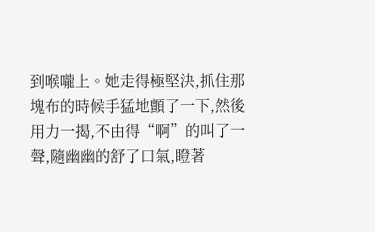到喉嚨上。她走得極堅決,抓住那塊布的時候手猛地顫了一下,然後用力一揭,不由得“啊”的叫了一聲,隨幽幽的舒了口氣,瞪著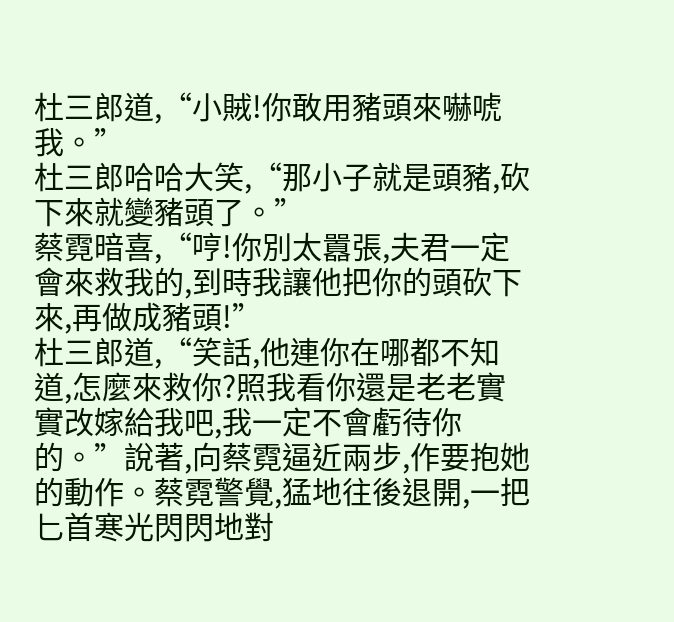杜三郎道,“小賊!你敢用豬頭來嚇唬我。”
杜三郎哈哈大笑,“那小子就是頭豬,砍下來就變豬頭了。”
蔡霓暗喜,“哼!你別太囂張,夫君一定會來救我的,到時我讓他把你的頭砍下來,再做成豬頭!”
杜三郎道,“笑話,他連你在哪都不知道,怎麼來救你?照我看你還是老老實實改嫁給我吧,我一定不會虧待你的。”說著,向蔡霓逼近兩步,作要抱她的動作。蔡霓警覺,猛地往後退開,一把匕首寒光閃閃地對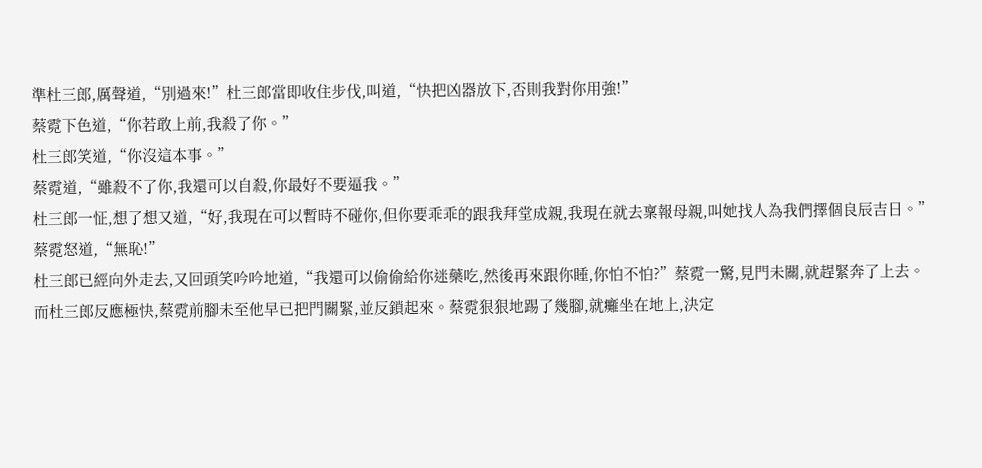準杜三郎,厲聲道,“別過來!”杜三郎當即收住步伐,叫道,“快把凶器放下,否則我對你用強!”
蔡霓下色道,“你若敢上前,我殺了你。”
杜三郎笑道,“你沒這本事。”
蔡霓道,“雖殺不了你,我還可以自殺,你最好不要逼我。”
杜三郎一怔,想了想又道,“好,我現在可以暫時不碰你,但你要乖乖的跟我拜堂成親,我現在就去稟報母親,叫她找人為我們擇個良辰吉日。”
蔡霓怒道,“無恥!”
杜三郎已經向外走去,又回頭笑吟吟地道,“我還可以偷偷給你迷藥吃,然後再來跟你睡,你怕不怕?”蔡霓一驚,見門未關,就趕緊奔了上去。而杜三郎反應極快,蔡霓前腳未至他早已把門關緊,並反鎖起來。蔡霓狠狠地踢了幾腳,就癱坐在地上,決定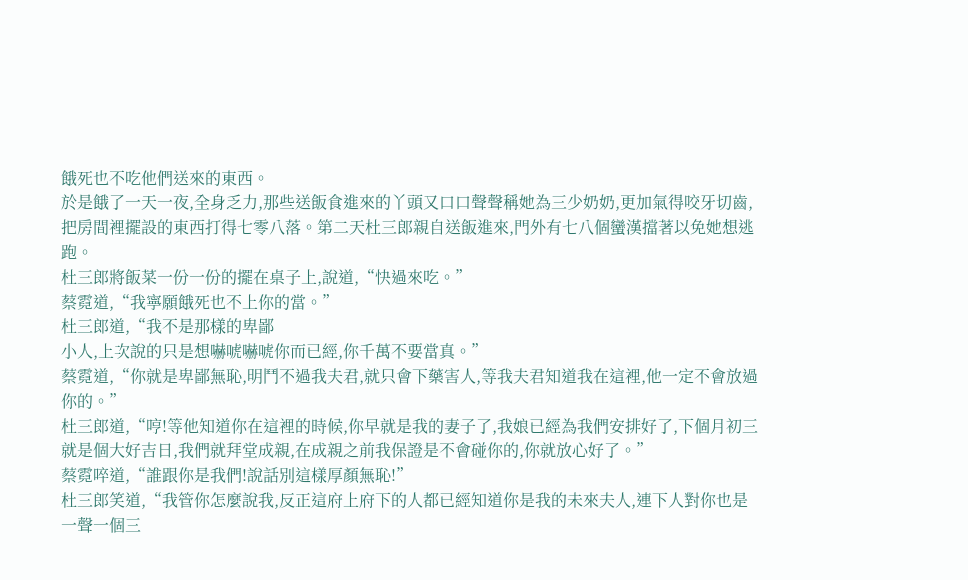餓死也不吃他們送來的東西。
於是餓了一天一夜,全身乏力,那些送飯食進來的丫頭又口口聲聲稱她為三少奶奶,更加氣得咬牙切齒,把房間裡擺設的東西打得七零八落。第二天杜三郎親自送飯進來,門外有七八個蠻漢擋著以免她想逃跑。
杜三郎將飯菜一份一份的擺在桌子上,說道,“快過來吃。”
蔡霓道,“我寧願餓死也不上你的當。”
杜三郎道,“我不是那樣的卑鄙
小人,上次說的只是想嚇唬嚇唬你而已經,你千萬不要當真。”
蔡霓道,“你就是卑鄙無恥,明鬥不過我夫君,就只會下藥害人,等我夫君知道我在這裡,他一定不會放過你的。”
杜三郎道,“哼!等他知道你在這裡的時候,你早就是我的妻子了,我娘已經為我們安排好了,下個月初三就是個大好吉日,我們就拜堂成親,在成親之前我保證是不會碰你的,你就放心好了。”
蔡霓啐道,“誰跟你是我們!說話別這樣厚顏無恥!”
杜三郎笑道,“我管你怎麼說我,反正這府上府下的人都已經知道你是我的未來夫人,連下人對你也是一聲一個三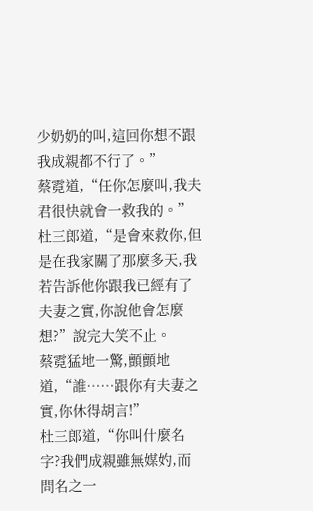少奶奶的叫,這回你想不跟我成親都不行了。”
蔡霓道,“任你怎麼叫,我夫君很快就會一救我的。”
杜三郎道,“是會來救你,但是在我家關了那麼多天,我若告訴他你跟我已經有了夫妻之實,你說他會怎麼想?”說完大笑不止。
蔡霓猛地一驚,顫顫地道,“誰……跟你有夫妻之實,你休得胡言!”
杜三郎道,“你叫什麼名字?我們成親雖無媒妁,而問名之一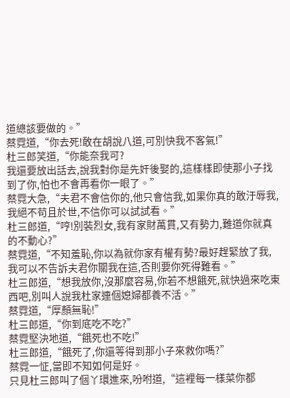道總該要做的。”
蔡霓道,“你去死!敢在胡說八道,可別快我不客氣!”
杜三郎笑道,“你能奈我可?
我還要放出話去,說我對你是先奸後娶的,這樣樣即使那小子找到了你,怕也不會再看你一眼了。”
蔡霓大急,“夫君不會信你的,他只會信我,如果你真的敢汙辱我,我絕不苟且於世,不信你可以試試看。”
杜三郎道,“哼!別裝烈女,我有家財萬貫,又有勢力,難道你就真的不動心?”
蔡霓道,“不知羞恥,你以為就你家有權有勢?最好趕緊放了我,我可以不告訴夫君你關我在這,否則要你死得難看。”
杜三郎道,“想我放你,沒那麼容易,你若不想餓死,就快過來吃東西吧,別叫人說我杜家連個媳婦都養不活。”
蔡霓道,“厚顏無恥!”
杜三郎道,“你到底吃不吃?”
蔡霓堅決地道,“餓死也不吃!”
杜三郎道,“餓死了,你還等得到那小子來救你嗎?”
蔡霓一怔,當即不知如何是好。
只見杜三郎叫了個丫環進來,吩咐道,“這裡每一樣菜你都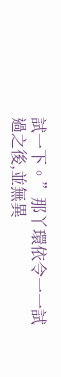試一下。”那丫環依令一一試過之後,並無異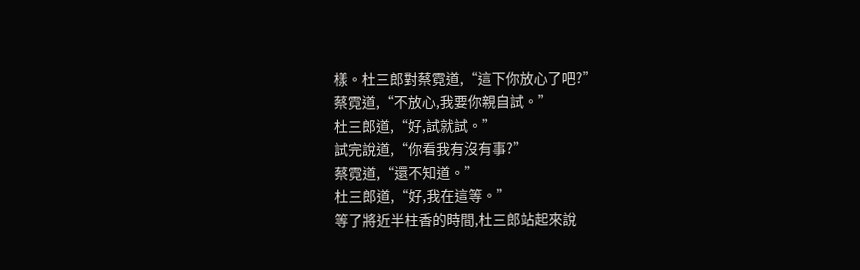樣。杜三郎對蔡霓道,“這下你放心了吧?”
蔡霓道,“不放心,我要你親自試。”
杜三郎道,“好,試就試。”
試完說道,“你看我有沒有事?”
蔡霓道,“還不知道。”
杜三郎道,“好,我在這等。”
等了將近半柱香的時間,杜三郎站起來說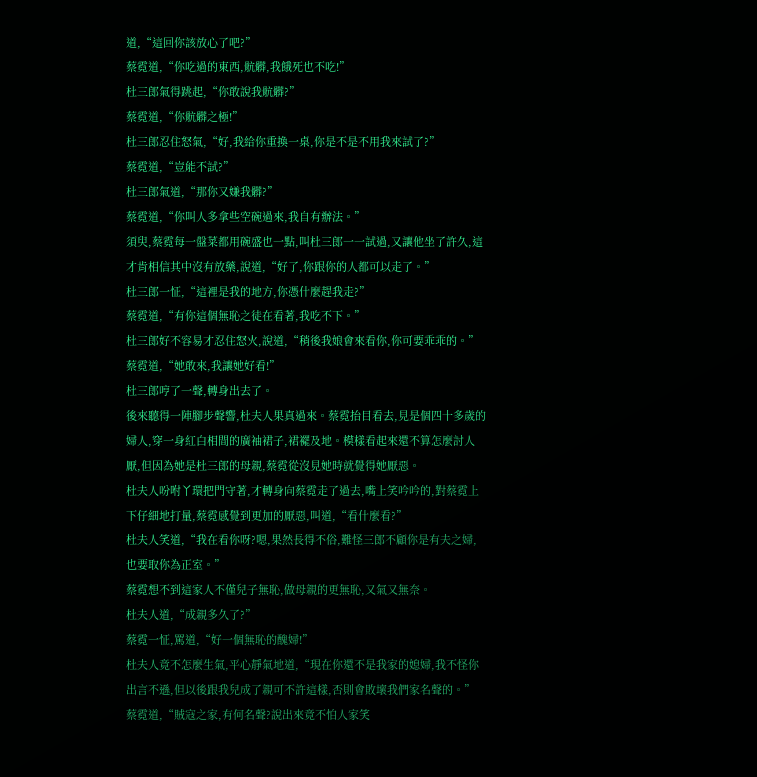道,“這回你該放心了吧?”
蔡霓道,“你吃過的東西,骯髒,我餓死也不吃!”
杜三郎氣得跳起,“你敢說我骯髒?”
蔡霓道,“你骯髒之極!”
杜三郎忍住怒氣,“好,我給你重換一桌,你是不是不用我來試了?”
蔡霓道,“豈能不試?”
杜三郎氣道,“那你又嫌我髒?”
蔡霓道,“你叫人多拿些空碗過來,我自有辦法。”
須臾,蔡霓每一盤菜都用碗盛也一點,叫杜三郎一一試過,又讓他坐了許久,這才肯相信其中沒有放藥,說道,“好了,你跟你的人都可以走了。”
杜三郎一怔,“這裡是我的地方,你憑什麼趕我走?”
蔡霓道,“有你這個無恥之徒在看著,我吃不下。”
杜三郎好不容易才忍住怒火,說道,“稍後我娘會來看你,你可要乖乖的。”
蔡霓道,“她敢來,我讓她好看!”
杜三郎哼了一聲,轉身出去了。
後來聽得一陣腳步聲響,杜夫人果真過來。蔡霓抬目看去,見是個四十多歲的婦人,穿一身紅白相間的廣袖裙子,裙襬及地。模樣看起來還不算怎麼討人厭,但因為她是杜三郎的母親,蔡霓從沒見她時就覺得她厭惡。
杜夫人吩咐丫環把門守著,才轉身向蔡霓走了過去,嘴上笑吟吟的,對蔡霓上下仔細地打量,蔡霓感覺到更加的厭惡,叫道,“看什麼看?”
杜夫人笑道,“我在看你呀?嗯,果然長得不俗,難怪三郎不顧你是有夫之婦,也要取你為正室。”
蔡霓想不到這家人不僅兒子無恥,做母親的更無恥,又氣又無奈。
杜夫人道,“成親多久了?”
蔡霓一怔,罵道,“好一個無恥的醜婦!”
杜夫人竟不怎麼生氣,平心靜氣地道,“現在你還不是我家的媳婦,我不怪你出言不遜,但以後跟我兒成了親可不許這樣,否則會敗壞我們家名聲的。”
蔡霓道,“賊寇之家,有何名聲?說出來竟不怕人家笑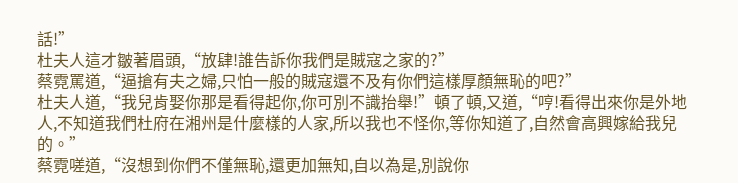話!”
杜夫人這才皺著眉頭,“放肆!誰告訴你我們是賊寇之家的?”
蔡霓罵道,“逼搶有夫之婦,只怕一般的賊寇還不及有你們這樣厚顏無恥的吧?”
杜夫人道,“我兒肯娶你那是看得起你,你可別不識抬舉!”頓了頓,又道,“哼!看得出來你是外地人,不知道我們杜府在湘州是什麼樣的人家,所以我也不怪你,等你知道了,自然會高興嫁給我兒的。”
蔡霓嗟道,“沒想到你們不僅無恥,還更加無知,自以為是,別說你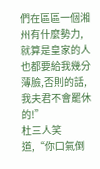們在區區一個湘州有什麼勢力,就算是皇家的人也都要給我幾分薄臉,否則的話,我夫君不會罷休的!”
杜三人笑道,“你口氣倒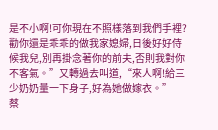是不小啊!可你現在不照樣落到我們手裡?勸你還是乖乖的做我家媳婦,日後好好侍候我兒,別再掛念著你的前夫,否則我對你不客氣。”又轉過去叫道,“來人啊!給三少奶奶量一下身子,好為她做嫁衣。”
蔡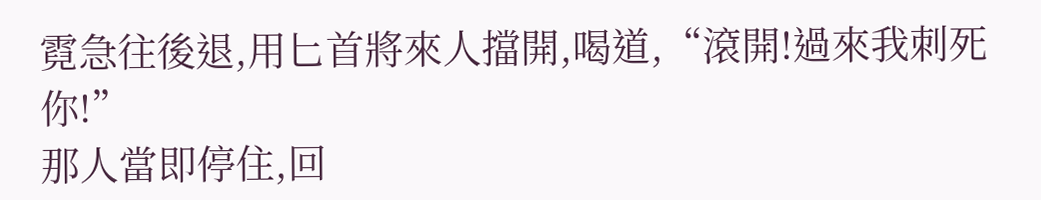霓急往後退,用匕首將來人擋開,喝道,“滾開!過來我刺死你!”
那人當即停住,回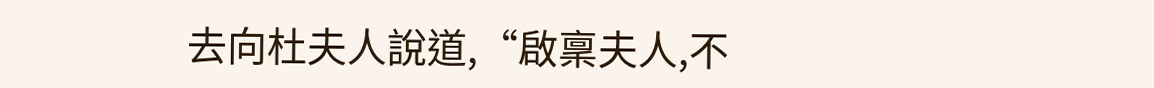去向杜夫人說道,“啟稟夫人,不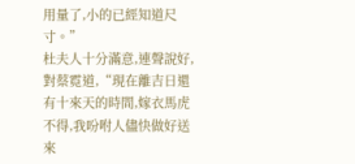用量了,小的已經知道尺寸。”
杜夫人十分滿意,連聲說好,對蔡霓道,“現在離吉日還有十來天的時間,嫁衣馬虎不得,我吩咐人儘快做好送來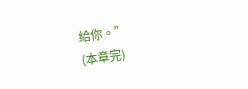給你。”
(本章完)